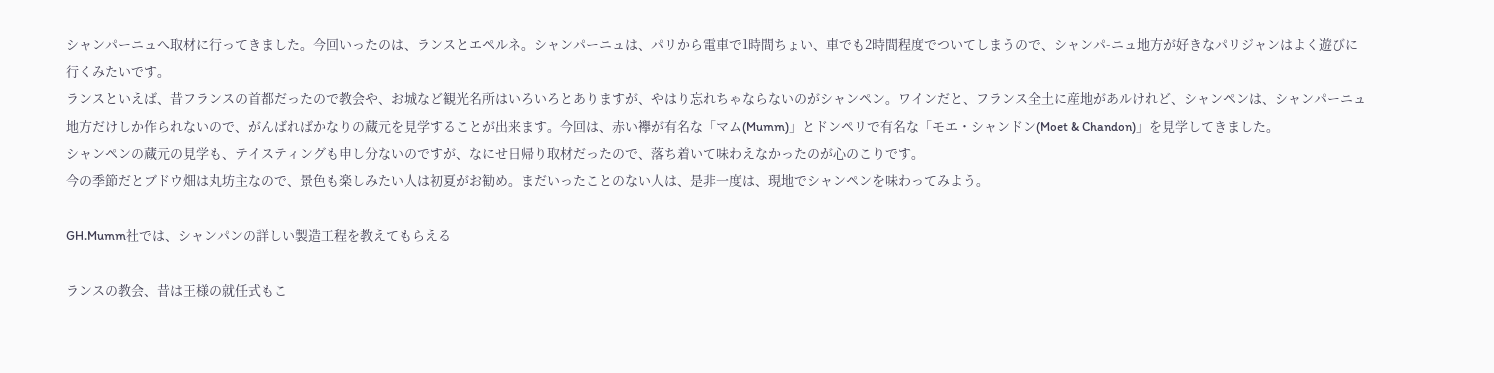シャンパーニュへ取材に行ってきました。今回いったのは、ランスとエペルネ。シャンパーニュは、パリから電車で1時間ちょい、車でも2時間程度でついてしまうので、シャンパ-ニュ地方が好きなパリジャンはよく遊びに行くみたいです。
ランスといえば、昔フランスの首都だったので教会や、お城など観光名所はいろいろとありますが、やはり忘れちゃならないのがシャンペン。ワインだと、フランス全土に産地があルけれど、シャンペンは、シャンパーニュ地方だけしか作られないので、がんばればかなりの蔵元を見学することが出来ます。今回は、赤い襷が有名な「マム(Mumm)」とドンペリで有名な「モエ・シャンドン(Moet & Chandon)」を見学してきました。
シャンペンの蔵元の見学も、テイスティングも申し分ないのですが、なにせ日帰り取材だったので、落ち着いて味わえなかったのが心のこりです。
今の季節だとブドウ畑は丸坊主なので、景色も楽しみたい人は初夏がお勧め。まだいったことのない人は、是非一度は、現地でシャンペンを味わってみよう。

GH.Mumm社では、シャンパンの詳しい製造工程を教えてもらえる

ランスの教会、昔は王様の就任式もこ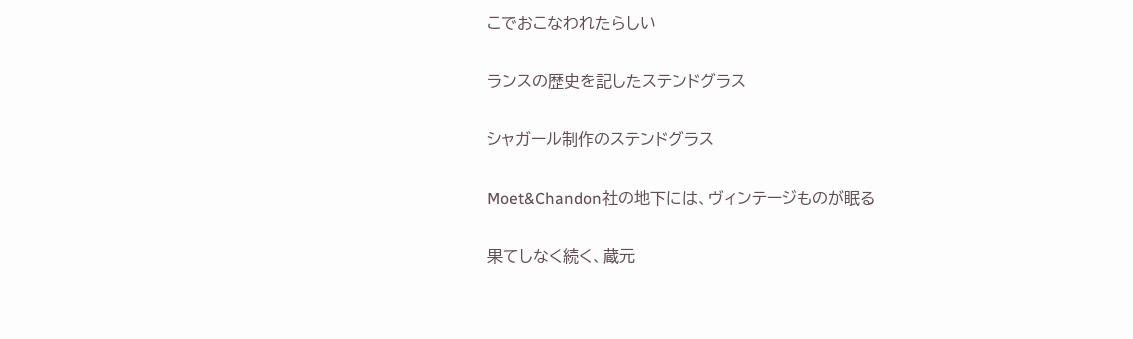こでおこなわれたらしい

ランスの歴史を記したステンドグラス

シャガール制作のステンドグラス

Moet&Chandon社の地下には、ヴィンテージものが眠る

果てしなく続く、蔵元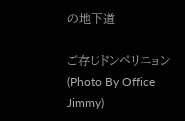の地下道

ご存じドンペリニョン
(Photo By Office Jimmy)